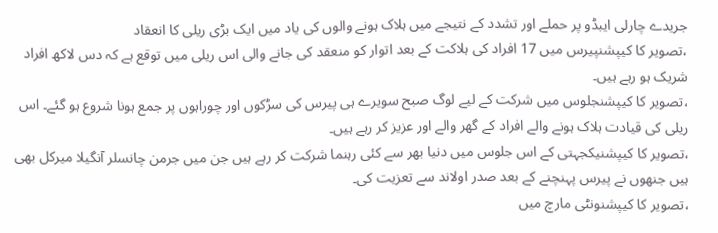جریدے چارلی ایبڈو پر حملے اور تشدد کے نتیجے میں ہلاک ہونے والوں کی یاد میں ایک بڑی ریلی کا انعقاد
،تصویر کا کیپشنپیرس میں 17 افراد کی ہلاکت کے بعد اتوار کو منعقد کی جانے والی اس ریلی میں توقع ہے کہ دس لاکھ افراد شریک ہو رہے ہیں۔
،تصویر کا کیپشنجلوس میں شرکت کے لیے لوگ صبح سویرے ہی پیرس کی سڑکوں اور چوراہوں پر جمع ہونا شروع ہو گئے۔ اس ریلی کی قیادت ہلاک ہونے والے افراد کے گھر والے اور عزیز کر رہے ہیں۔
،تصویر کا کیپشنیکجہتی کے اس جلوس میں دنیا بھر سے کئی رہنما شرکت کر رہے ہیں جن میں جرمن چانسلر آنگیلا میرکل بھی ہیں جنھوں نے پیرس پہنچنے کے بعد صدر اولاند سے تعزیت کی۔
،تصویر کا کیپشنونٹی مارچ میں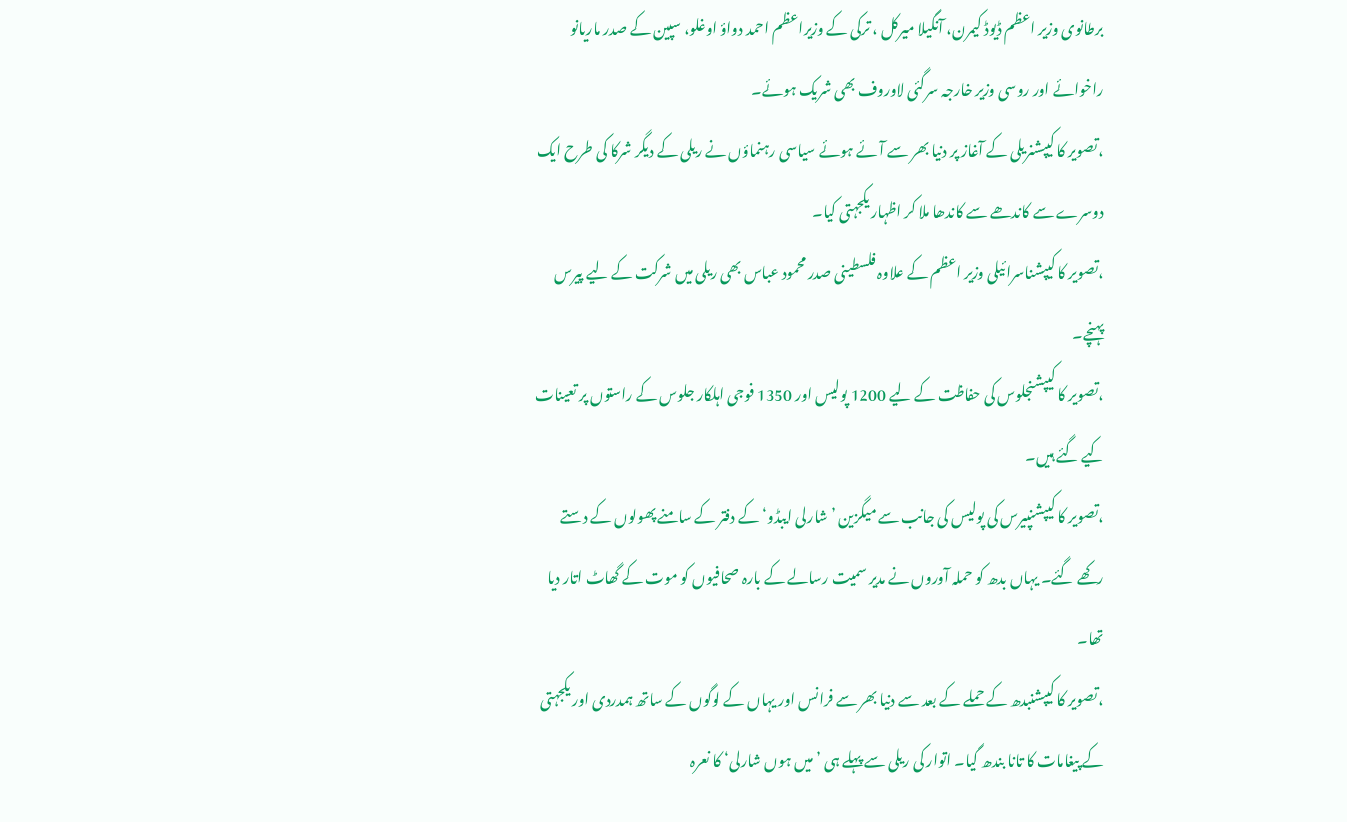برطانوی وزیر اعظم ڈیوڈ کیمرن، آنگیلا میرکل ، ترکی کے وزیراعظم احمد دواؤ اوغلو، سپین کے صدر ماریانو راخوائے اور روسی وزیر خارجہ سرگئی لاوروف بھی شریک ہوئے۔
،تصویر کا کیپشنریلی کے آغاز پر دنیا بھر سے آئے ہوئے سیاسی رہنماؤں نے ریلی کے دیگر شرکا کی طرح ایک دوسرے سے کاندھے سے کاندھا ملا کر اظہار یکجہتی کیا۔
،تصویر کا کیپشناسرائیلی وزیر اعظم کے علاوہ فلسطینی صدر محمود عباس بھی ریلی میں شرکت کے لیے پیرس پہنچے۔
،تصویر کا کیپشنجلوس کی حفاظت کے لیے 1200 پولیس اور 1350 فوجی اہلکار جلوس کے راستوں پر تعینات کیے گئے ہیں۔
،تصویر کا کیپشنپیرس کی پولیس کی جانب سے میگزین ’شارلی ایبڈو‘ کے دفتر کے سامنے پھولوں کے دستے رکھے گئے۔ یہاں بدھ کو حملہ آوروں نے مدیر سمیت رسالے کے بارہ صحافیوں کو موت کے گھاٹ اتار دیا تھا۔
،تصویر کا کیپشنبدھ کے حملے کے بعد سے دنیا بھر سے فرانس اور یہاں کے لوگوں کے ساتھ ہمدردی اور یکجہتی کے پیغامات کا تانا بندھ گیا۔ اتوار کی ریلی سے پہلے ہی ’میں ہوں شارلی‘ کا نعرہ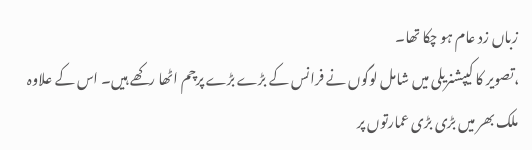زباں زد عام ہو چکا تھا۔
،تصویر کا کیپشنریلی میں شامل لوگوں نے فرانس کے بڑے بڑے پرچم اٹھا رکھے ہیں۔ اس کے علاوہ ملک بھر میں بڑی بڑی عمارتوں پر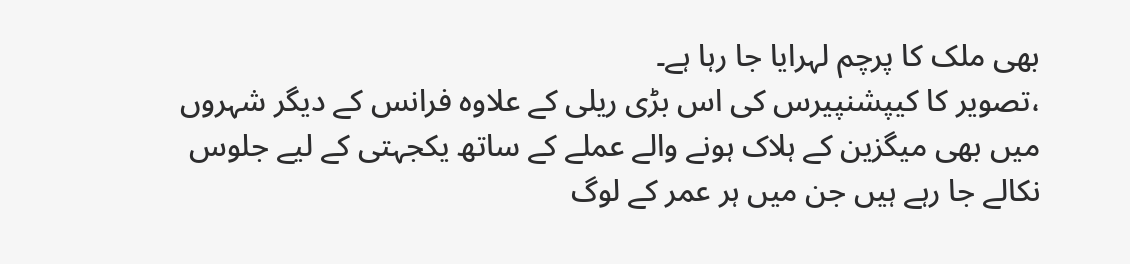بھی ملک کا پرچم لہرایا جا رہا ہے۔
،تصویر کا کیپشنپیرس کی اس بڑی ریلی کے علاوہ فرانس کے دیگر شہروں میں بھی میگزین کے ہلاک ہونے والے عملے کے ساتھ یکجہتی کے لیے جلوس نکالے جا رہے ہیں جن میں ہر عمر کے لوگ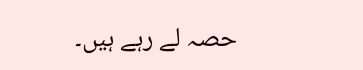حصہ لے رہے ہیں۔